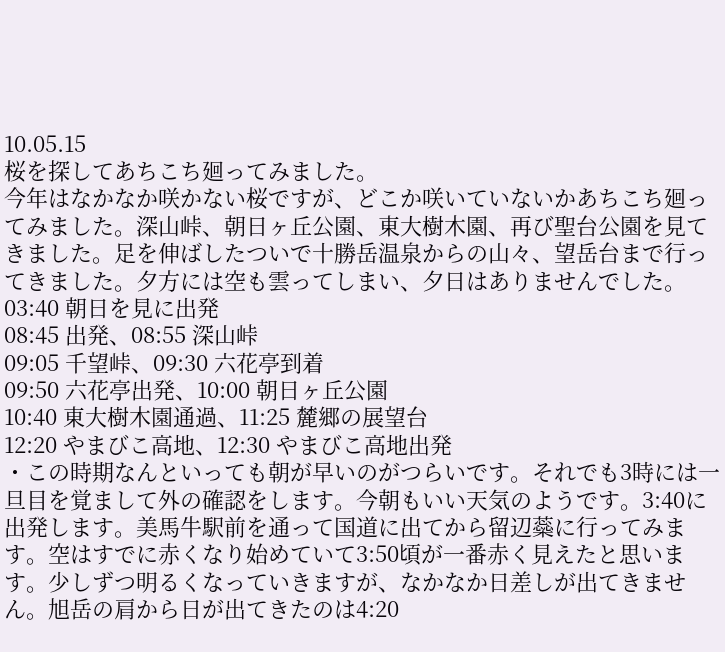10.05.15
桜を探してあちこち廻ってみました。
今年はなかなか咲かない桜ですが、どこか咲いていないかあちこち廻ってみました。深山峠、朝日ヶ丘公園、東大樹木園、再び聖台公園を見てきました。足を伸ばしたついで十勝岳温泉からの山々、望岳台まで行ってきました。夕方には空も雲ってしまい、夕日はありませんでした。
03:40 朝日を見に出発
08:45 出発、08:55 深山峠
09:05 千望峠、09:30 六花亭到着
09:50 六花亭出発、10:00 朝日ヶ丘公園
10:40 東大樹木園通過、11:25 麓郷の展望台
12:20 やまびこ高地、12:30 やまびこ高地出発
・この時期なんといっても朝が早いのがつらいです。それでも3時には一旦目を覚まして外の確認をします。今朝もいい天気のようです。3:40に出発します。美馬牛駅前を通って国道に出てから留辺蘂に行ってみます。空はすでに赤くなり始めていて3:50頃が一番赤く見えたと思います。少しずつ明るくなっていきますが、なかなか日差しが出てきません。旭岳の肩から日が出てきたのは4:20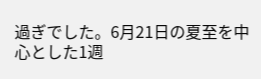過ぎでした。6月21日の夏至を中心とした1週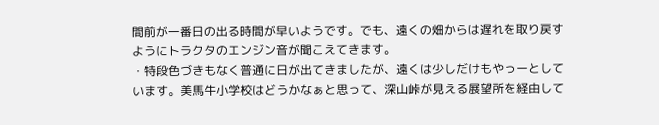間前が一番日の出る時間が早いようです。でも、遠くの畑からは遅れを取り戻すようにトラクタのエンジン音が聞こえてきます。
・特段色づきもなく普通に日が出てきましたが、遠くは少しだけもやっーとしています。美馬牛小学校はどうかなぁと思って、深山峠が見える展望所を経由して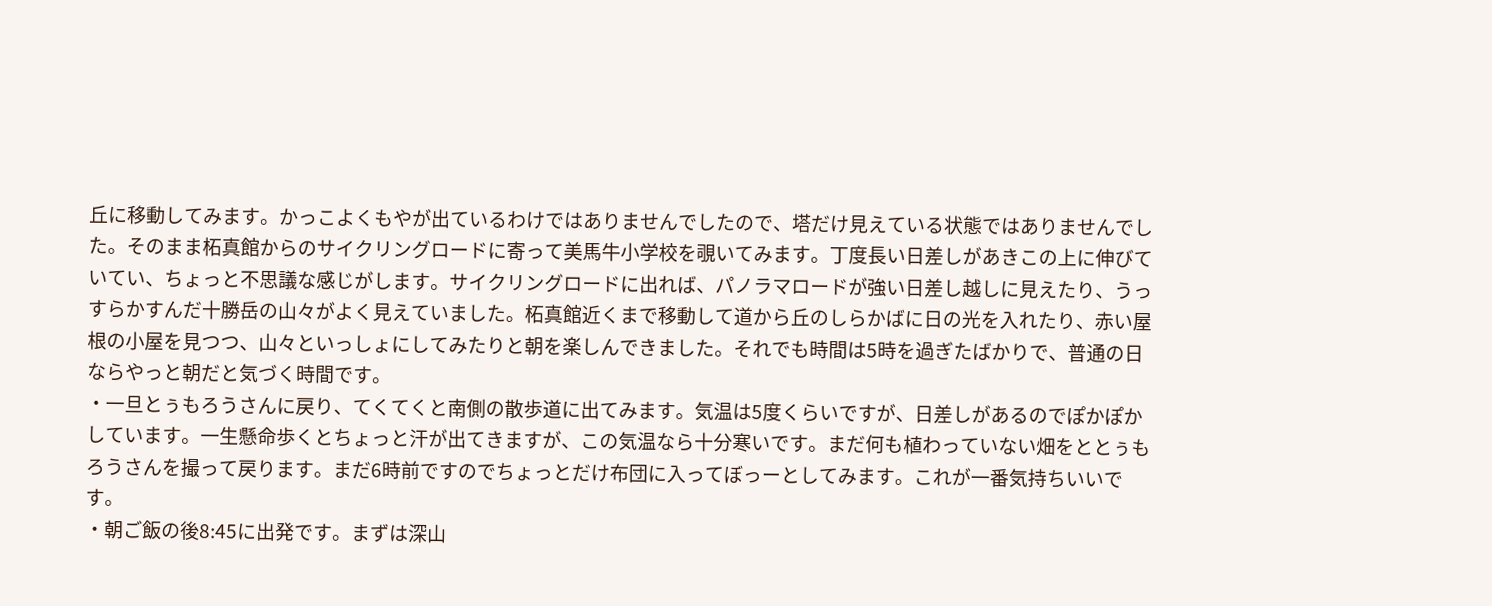丘に移動してみます。かっこよくもやが出ているわけではありませんでしたので、塔だけ見えている状態ではありませんでした。そのまま柘真館からのサイクリングロードに寄って美馬牛小学校を覗いてみます。丁度長い日差しがあきこの上に伸びていてい、ちょっと不思議な感じがします。サイクリングロードに出れば、パノラマロードが強い日差し越しに見えたり、うっすらかすんだ十勝岳の山々がよく見えていました。柘真館近くまで移動して道から丘のしらかばに日の光を入れたり、赤い屋根の小屋を見つつ、山々といっしょにしてみたりと朝を楽しんできました。それでも時間は5時を過ぎたばかりで、普通の日ならやっと朝だと気づく時間です。
・一旦とぅもろうさんに戻り、てくてくと南側の散歩道に出てみます。気温は5度くらいですが、日差しがあるのでぽかぽかしています。一生懸命歩くとちょっと汗が出てきますが、この気温なら十分寒いです。まだ何も植わっていない畑をととぅもろうさんを撮って戻ります。まだ6時前ですのでちょっとだけ布団に入ってぼっーとしてみます。これが一番気持ちいいです。
・朝ご飯の後8:45に出発です。まずは深山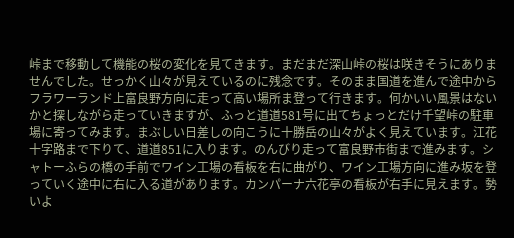峠まで移動して機能の桜の変化を見てきます。まだまだ深山峠の桜は咲きそうにありませんでした。せっかく山々が見えているのに残念です。そのまま国道を進んで途中からフラワーランド上富良野方向に走って高い場所ま登って行きます。何かいい風景はないかと探しながら走っていきますが、ふっと道道581号に出てちょっとだけ千望峠の駐車場に寄ってみます。まぶしい日差しの向こうに十勝岳の山々がよく見えています。江花十字路まで下りて、道道851に入ります。のんびり走って富良野市街まで進みます。シャトーふらの橋の手前でワイン工場の看板を右に曲がり、ワイン工場方向に進み坂を登っていく途中に右に入る道があります。カンパーナ六花亭の看板が右手に見えます。勢いよ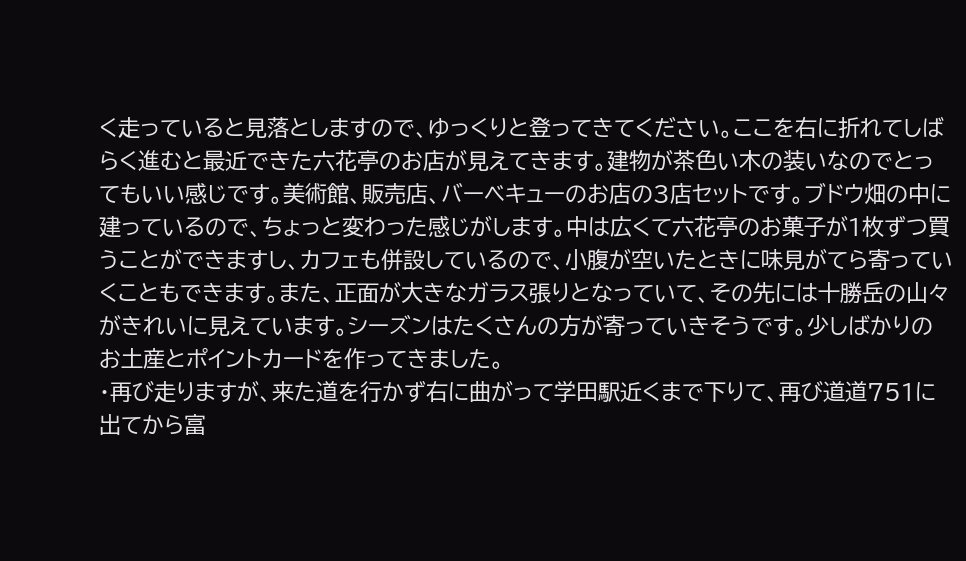く走っていると見落としますので、ゆっくりと登ってきてください。ここを右に折れてしばらく進むと最近できた六花亭のお店が見えてきます。建物が茶色い木の装いなのでとってもいい感じです。美術館、販売店、バーベキューのお店の3店セットです。ブドウ畑の中に建っているので、ちょっと変わった感じがします。中は広くて六花亭のお菓子が1枚ずつ買うことができますし、カフェも併設しているので、小腹が空いたときに味見がてら寄っていくこともできます。また、正面が大きなガラス張りとなっていて、その先には十勝岳の山々がきれいに見えています。シーズンはたくさんの方が寄っていきそうです。少しばかりのお土産とポイントカードを作ってきました。
・再び走りますが、来た道を行かず右に曲がって学田駅近くまで下りて、再び道道751に出てから富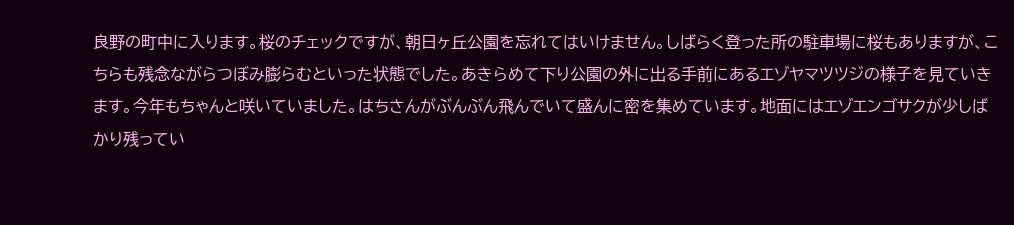良野の町中に入ります。桜のチェックですが、朝日ヶ丘公園を忘れてはいけません。しばらく登った所の駐車場に桜もありますが、こちらも残念ながらつぼみ膨らむといった状態でした。あきらめて下り公園の外に出る手前にあるエゾヤマツツジの様子を見ていきます。今年もちゃんと咲いていました。はちさんがぶんぶん飛んでいて盛んに密を集めています。地面にはエゾエンゴサクが少しばかり残ってい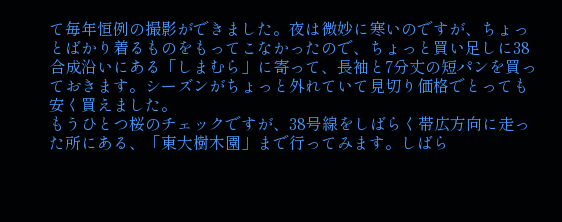て毎年恒例の撮影ができました。夜は微妙に寒いのですが、ちょっとばかり着るものをもってこなかったので、ちょっと買い足しに38合成沿いにある「しまむら」に寄って、長袖と7分丈の短パンを買っておきます。シーズンがちょっと外れていて見切り価格でとっても安く買えました。
もうひとつ桜のチェックですが、38号線をしばらく帯広方向に走った所にある、「東大樹木園」まで行ってみます。しばら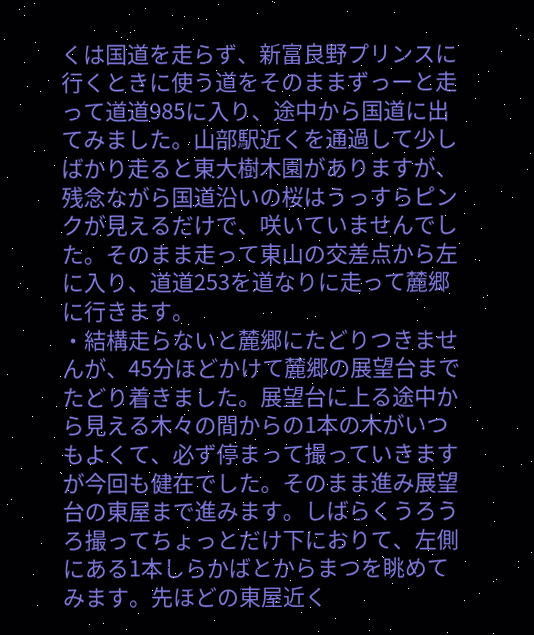くは国道を走らず、新富良野プリンスに行くときに使う道をそのままずっーと走って道道985に入り、途中から国道に出てみました。山部駅近くを通過して少しばかり走ると東大樹木園がありますが、残念ながら国道沿いの桜はうっすらピンクが見えるだけで、咲いていませんでした。そのまま走って東山の交差点から左に入り、道道253を道なりに走って麓郷に行きます。
・結構走らないと麓郷にたどりつきませんが、45分ほどかけて麓郷の展望台までたどり着きました。展望台に上る途中から見える木々の間からの1本の木がいつもよくて、必ず停まって撮っていきますが今回も健在でした。そのまま進み展望台の東屋まで進みます。しばらくうろうろ撮ってちょっとだけ下におりて、左側にある1本しらかばとからまつを眺めてみます。先ほどの東屋近く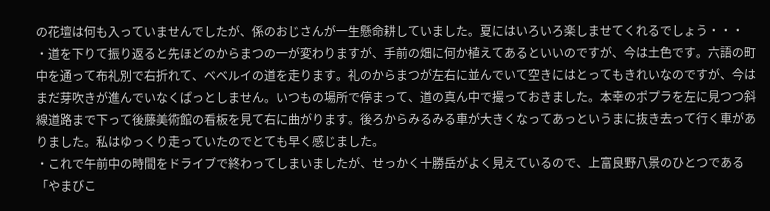の花壇は何も入っていませんでしたが、係のおじさんが一生懸命耕していました。夏にはいろいろ楽しませてくれるでしょう・・・
・道を下りて振り返ると先ほどのからまつの一が変わりますが、手前の畑に何か植えてあるといいのですが、今は土色です。六語の町中を通って布礼別で右折れて、ベベルイの道を走ります。礼のからまつが左右に並んでいて空きにはとってもきれいなのですが、今はまだ芽吹きが進んでいなくぱっとしません。いつもの場所で停まって、道の真ん中で撮っておきました。本幸のポプラを左に見つつ斜線道路まで下って後藤美術館の看板を見て右に曲がります。後ろからみるみる車が大きくなってあっというまに抜き去って行く車がありました。私はゆっくり走っていたのでとても早く感じました。
・これで午前中の時間をドライブで終わってしまいましたが、せっかく十勝岳がよく見えているので、上富良野八景のひとつである「やまびこ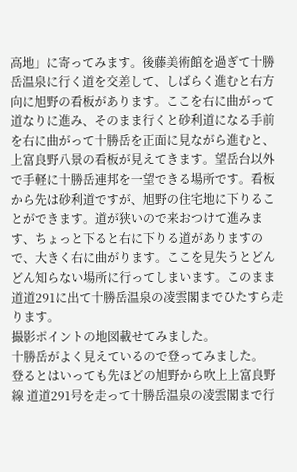高地」に寄ってみます。後藤美術館を過ぎて十勝岳温泉に行く道を交差して、しばらく進むと右方向に旭野の看板があります。ここを右に曲がって道なりに進み、そのまま行くと砂利道になる手前を右に曲がって十勝岳を正面に見ながら進むと、上富良野八景の看板が見えてきます。望岳台以外で手軽に十勝岳連邦を一望できる場所です。看板から先は砂利道ですが、旭野の住宅地に下りることができます。道が狭いので来おつけて進みます、ちょっと下ると右に下りる道がありますので、大きく右に曲がります。ここを見失うとどんどん知らない場所に行ってしまいます。このまま道道291に出て十勝岳温泉の凌雲閣までひたすら走ります。
撮影ポイントの地図載せてみました。
十勝岳がよく見えているので登ってみました。
登るとはいっても先ほどの旭野から吹上上富良野線 道道291号を走って十勝岳温泉の凌雲閣まで行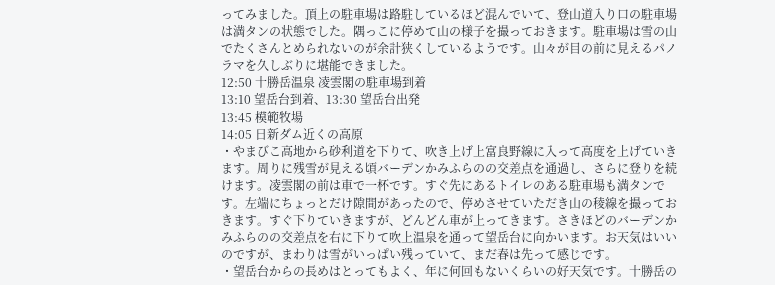ってみました。頂上の駐車場は路駐しているほど混んでいて、登山道入り口の駐車場は満タンの状態でした。隅っこに停めて山の様子を撮っておきます。駐車場は雪の山でたくさんとめられないのが余計狭くしているようです。山々が目の前に見えるパノラマを久しぶりに堪能できました。
12:50 十勝岳温泉 凌雲閣の駐車場到着
13:10 望岳台到着、13:30 望岳台出発
13:45 模範牧場
14:05 日新ダム近くの高原
・やまびこ高地から砂利道を下りて、吹き上げ上富良野線に入って高度を上げていきます。周りに残雪が見える頃バーデンかみふらのの交差点を通過し、さらに登りを続けます。凌雲閣の前は車で一杯です。すぐ先にあるトイレのある駐車場も満タンです。左端にちょっとだけ隙間があったので、停めさせていただき山の稜線を撮っておきます。すぐ下りていきますが、どんどん車が上ってきます。さきほどのバーデンかみふらのの交差点を右に下りて吹上温泉を通って望岳台に向かいます。お天気はいいのですが、まわりは雪がいっぱい残っていて、まだ春は先って感じです。
・望岳台からの長めはとってもよく、年に何回もないくらいの好天気です。十勝岳の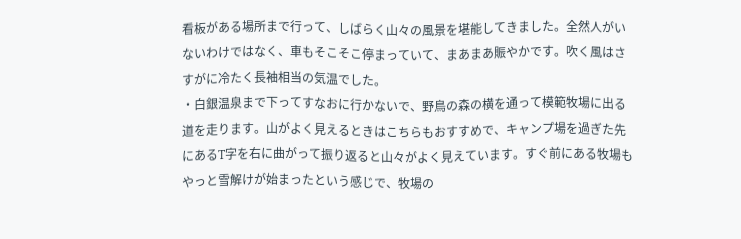看板がある場所まで行って、しばらく山々の風景を堪能してきました。全然人がいないわけではなく、車もそこそこ停まっていて、まあまあ賑やかです。吹く風はさすがに冷たく長袖相当の気温でした。
・白銀温泉まで下ってすなおに行かないで、野鳥の森の横を通って模範牧場に出る道を走ります。山がよく見えるときはこちらもおすすめで、キャンプ場を過ぎた先にあるT字を右に曲がって振り返ると山々がよく見えています。すぐ前にある牧場もやっと雪解けが始まったという感じで、牧場の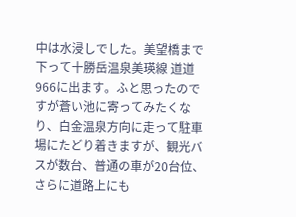中は水浸しでした。美望橋まで下って十勝岳温泉美瑛線 道道966に出ます。ふと思ったのですが蒼い池に寄ってみたくなり、白金温泉方向に走って駐車場にたどり着きますが、観光バスが数台、普通の車が20台位、さらに道路上にも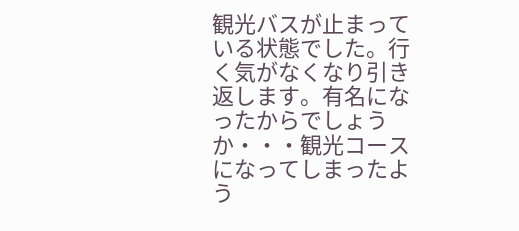観光バスが止まっている状態でした。行く気がなくなり引き返します。有名になったからでしょうか・・・観光コースになってしまったよう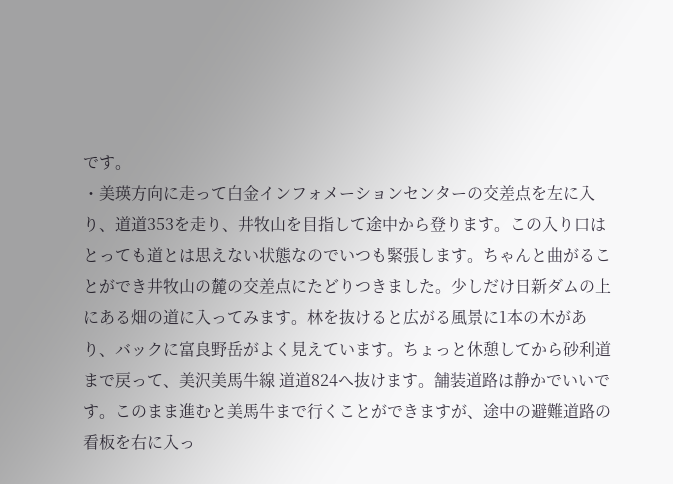です。
・美瑛方向に走って白金インフォメーションセンターの交差点を左に入り、道道353を走り、井牧山を目指して途中から登ります。この入り口はとっても道とは思えない状態なのでいつも緊張します。ちゃんと曲がることができ井牧山の麓の交差点にたどりつきました。少しだけ日新ダムの上にある畑の道に入ってみます。林を抜けると広がる風景に1本の木があり、バックに富良野岳がよく見えています。ちょっと休憩してから砂利道まで戻って、美沢美馬牛線 道道824へ抜けます。舗装道路は静かでいいです。このまま進むと美馬牛まで行くことができますが、途中の避難道路の看板を右に入っ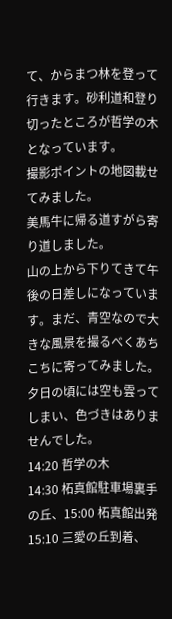て、からまつ林を登って行きます。砂利道和登り切ったところが哲学の木となっています。
撮影ポイントの地図載せてみました。
美馬牛に帰る道すがら寄り道しました。
山の上から下りてきて午後の日差しになっています。まだ、青空なので大きな風景を撮るべくあちこちに寄ってみました。夕日の頃には空も雲ってしまい、色づきはありませんでした。
14:20 哲学の木
14:30 柘真館駐車場裏手の丘、15:00 柘真館出発
15:10 三愛の丘到着、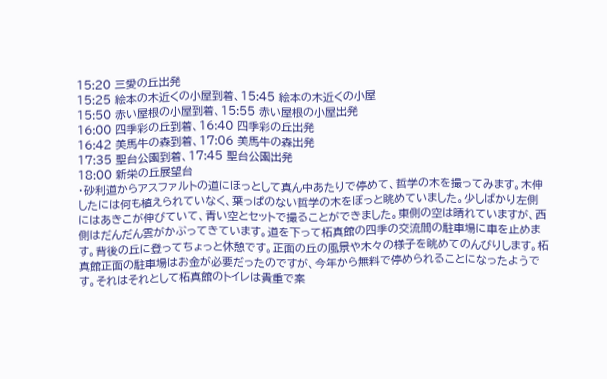15:20 三愛の丘出発
15:25 絵本の木近くの小屋到着、15:45 絵本の木近くの小屋
15:50 赤い屋根の小屋到着、15:55 赤い屋根の小屋出発
16:00 四季彩の丘到着、16:40 四季彩の丘出発
16:42 美馬牛の森到着、17:06 美馬牛の森出発
17:35 聖台公園到着、17:45 聖台公園出発
18:00 新栄の丘展望台
・砂利道からアスファルトの道にほっとして真ん中あたりで停めて、哲学の木を撮ってみます。木伸したには何も植えられていなく、葉っぱのない哲学の木をぼっと眺めていました。少しばかり左側にはあきこが伸びていて、青い空とセットで撮ることができました。東側の空は晴れていますが、西側はだんだん雲がかぶってきています。道を下って柘真館の四季の交流間の駐車場に車を止めます。背後の丘に登ってちょっと休憩です。正面の丘の風景や木々の様子を眺めてのんびりします。柘真館正面の駐車場はお金が必要だったのですが、今年から無料で停められることになったようです。それはそれとして柘真館のトイレは貴重で案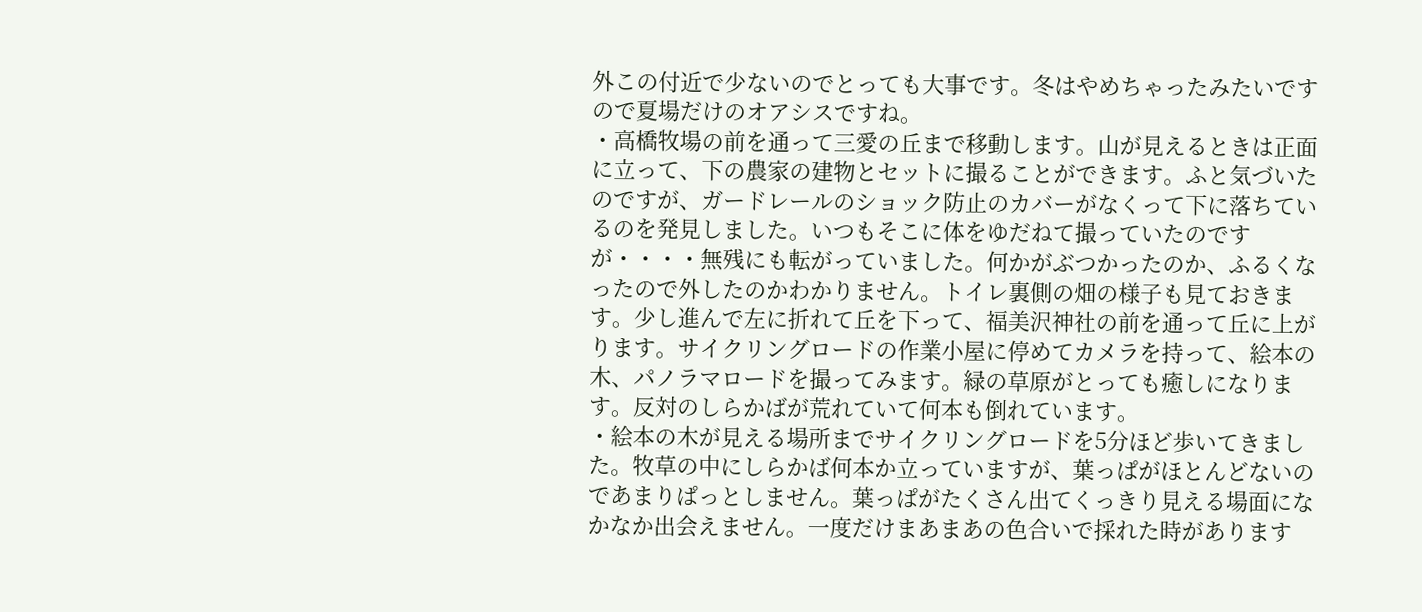外この付近で少ないのでとっても大事です。冬はやめちゃったみたいですので夏場だけのオアシスですね。
・高橋牧場の前を通って三愛の丘まで移動します。山が見えるときは正面に立って、下の農家の建物とセットに撮ることができます。ふと気づいたのですが、ガードレールのショック防止のカバーがなくって下に落ちているのを発見しました。いつもそこに体をゆだねて撮っていたのですが・・・・無残にも転がっていました。何かがぶつかったのか、ふるくなったので外したのかわかりません。トイレ裏側の畑の様子も見ておきます。少し進んで左に折れて丘を下って、福美沢神社の前を通って丘に上がります。サイクリングロードの作業小屋に停めてカメラを持って、絵本の木、パノラマロードを撮ってみます。緑の草原がとっても癒しになります。反対のしらかばが荒れていて何本も倒れています。
・絵本の木が見える場所までサイクリングロードを5分ほど歩いてきました。牧草の中にしらかば何本か立っていますが、葉っぱがほとんどないのであまりぱっとしません。葉っぱがたくさん出てくっきり見える場面になかなか出会えません。一度だけまあまあの色合いで採れた時があります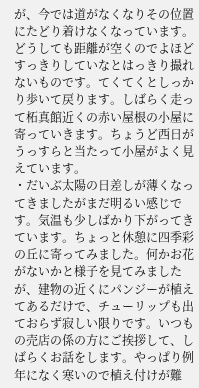が、今では道がなくなりその位置にたどり着けなくなっています。どうしても距離が空くのでよほどすっきりしていなとはっきり撮れないものです。てくてくとしっかり歩いて戻ります。しばらく走って柘真館近くの赤い屋根の小屋に寄っていきます。ちょうど西日がうっすらと当たって小屋がよく見えています。
・だいぶ太陽の日差しが薄くなってきましたがまだ明るい感じです。気温も少しばかり下がってきています。ちょっと休憩に四季彩の丘に寄ってみました。何かお花がないかと様子を見てみましたが、建物の近くにパンジーが植えてあるだけで、チューリップも出ておらず寂しい限りです。いつもの売店の係の方にご挨拶して、しばらくお話をします。やっぱり例年になく寒いので植え付けが難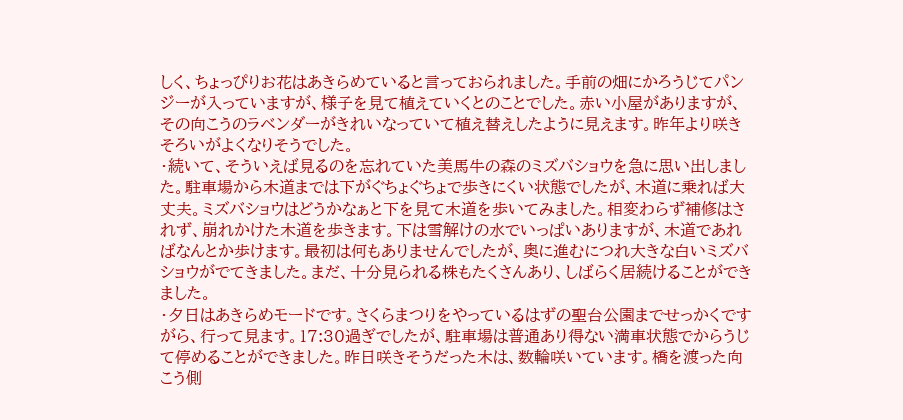しく、ちょっぴりお花はあきらめていると言っておられました。手前の畑にかろうじてパンジーが入っていますが、様子を見て植えていくとのことでした。赤い小屋がありますが、その向こうのラベンダーがきれいなっていて植え替えしたように見えます。昨年より咲きそろいがよくなりそうでした。
・続いて、そういえば見るのを忘れていた美馬牛の森のミズバショウを急に思い出しました。駐車場から木道までは下がぐちょぐちょで歩きにくい状態でしたが、木道に乗れば大丈夫。ミズバショウはどうかなぁと下を見て木道を歩いてみました。相変わらず補修はされず、崩れかけた木道を歩きます。下は雪解けの水でいっぱいありますが、木道であればなんとか歩けます。最初は何もありませんでしたが、奥に進むにつれ大きな白いミズバショウがでてきました。まだ、十分見られる株もたくさんあり、しばらく居続けることができました。
・夕日はあきらめモードです。さくらまつりをやっているはずの聖台公園までせっかくですがら、行って見ます。17:30過ぎでしたが、駐車場は普通あり得ない満車状態でからうじて停めることができました。昨日咲きそうだった木は、数輪咲いています。橋を渡った向こう側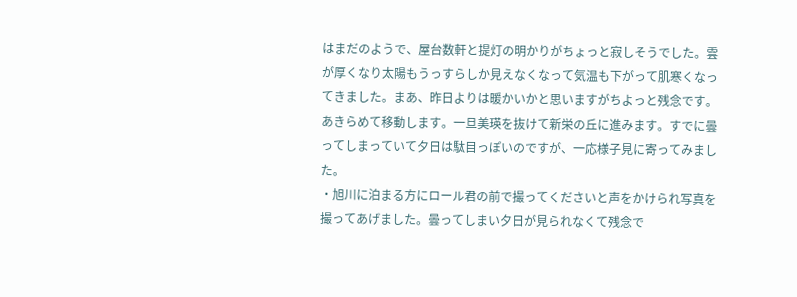はまだのようで、屋台数軒と提灯の明かりがちょっと寂しそうでした。雲が厚くなり太陽もうっすらしか見えなくなって気温も下がって肌寒くなってきました。まあ、昨日よりは暖かいかと思いますがちよっと残念です。あきらめて移動します。一旦美瑛を抜けて新栄の丘に進みます。すでに曇ってしまっていて夕日は駄目っぽいのですが、一応様子見に寄ってみました。
・旭川に泊まる方にロール君の前で撮ってくださいと声をかけられ写真を撮ってあげました。曇ってしまい夕日が見られなくて残念で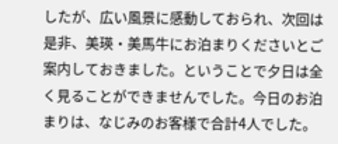したが、広い風景に感動しておられ、次回は是非、美瑛・美馬牛にお泊まりくださいとご案内しておきました。ということで夕日は全く見ることができませんでした。今日のお泊まりは、なじみのお客様で合計4人でした。